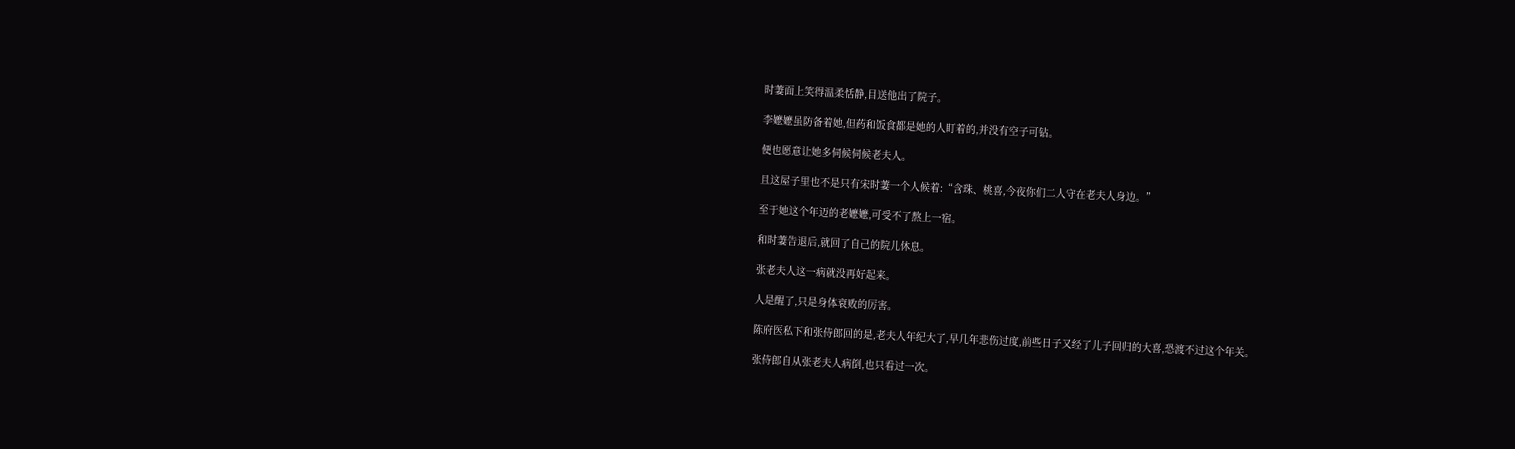时萋面上笑得温柔恬静,目送他出了院子。

李嬷嬷虽防备着她,但药和饭食都是她的人盯着的,并没有空子可钻。

便也愿意让她多伺候伺候老夫人。

且这屋子里也不是只有宋时萋一个人候着:“含珠、桃喜,今夜你们二人守在老夫人身边。”

至于她这个年迈的老嬷嬷,可受不了熬上一宿。

和时萋告退后,就回了自己的院儿休息。

张老夫人这一病就没再好起来。

人是醒了,只是身体衰败的厉害。

陈府医私下和张侍郎回的是,老夫人年纪大了,早几年悲伤过度,前些日子又经了儿子回归的大喜,恐渡不过这个年关。

张侍郎自从张老夫人病倒,也只看过一次。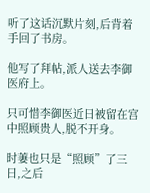听了这话沉默片刻,后背着手回了书房。

他写了拜帖,派人送去李御医府上。

只可惜李御医近日被留在宫中照顾贵人,脱不开身。

时萋也只是“照顾”了三日,之后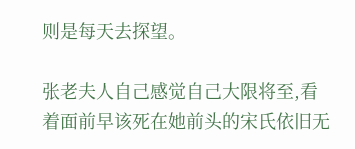则是每天去探望。

张老夫人自己感觉自己大限将至,看着面前早该死在她前头的宋氏依旧无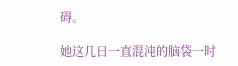碍。

她这几日一直混沌的脑袋一时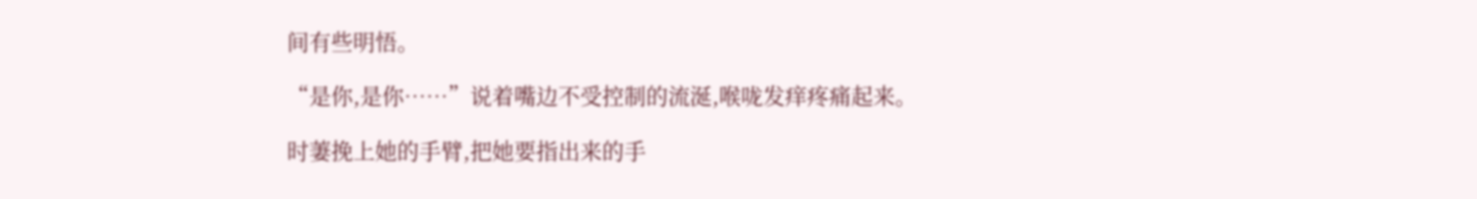间有些明悟。

“是你,是你……”说着嘴边不受控制的流涎,喉咙发痒疼痛起来。

时萋挽上她的手臂,把她要指出来的手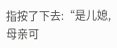指按了下去:“是儿媳,母亲可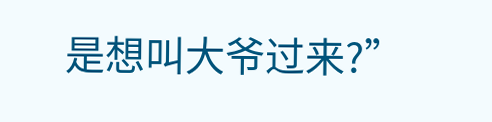是想叫大爷过来?”